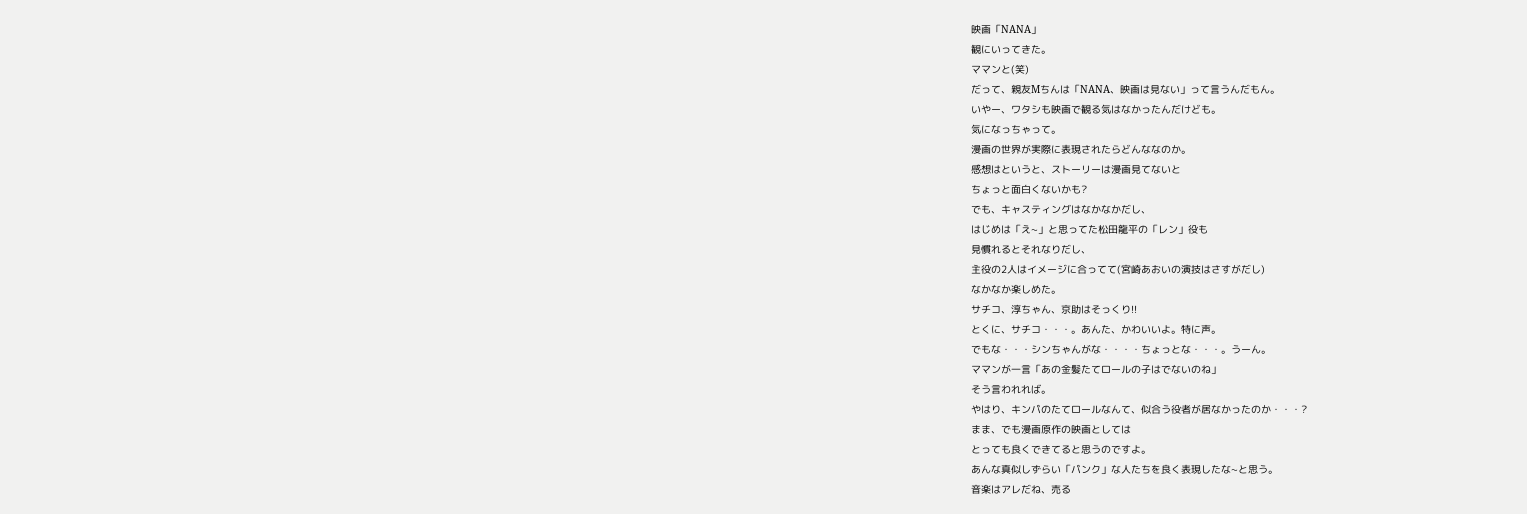映画「NANA」
観にいってきた。
ママンと(笑)
だって、親友Mちんは「NANA、映画は見ない」って言うんだもん。
いやー、ワタシも映画で観る気はなかったんだけども。
気になっちゃって。
漫画の世界が実際に表現されたらどんななのか。
感想はというと、ストーリーは漫画見てないと
ちょっと面白くないかも?
でも、キャスティングはなかなかだし、
はじめは「え~」と思ってた松田龍平の「レン」役も
見慣れるとそれなりだし、
主役の2人はイメージに合ってて(宮崎あおいの演技はさすがだし)
なかなか楽しめた。
サチコ、淳ちゃん、京助はそっくり!!
とくに、サチコ・・・。あんた、かわいいよ。特に声。
でもな・・・シンちゃんがな・・・・ちょっとな・・・。うーん。
ママンが一言「あの金髪たてロールの子はでないのね」
そう言われれば。
やはり、キンパのたてロールなんて、似合う役者が居なかったのか・・・?
まま、でも漫画原作の映画としては
とっても良くできてると思うのですよ。
あんな真似しずらい「パンク」な人たちを良く表現したな~と思う。
音楽はアレだね、売る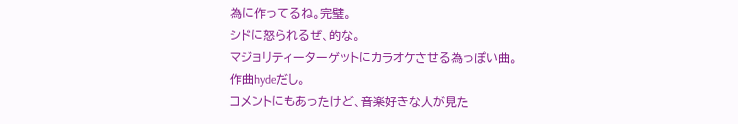為に作ってるね。完璧。
シドに怒られるぜ、的な。
マジョリティーターゲットにカラオケさせる為っぽい曲。
作曲hydeだし。
コメントにもあったけど、音楽好きな人が見た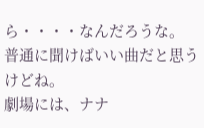ら・・・・なんだろうな。
普通に聞けばいい曲だと思うけどね。
劇場には、ナナ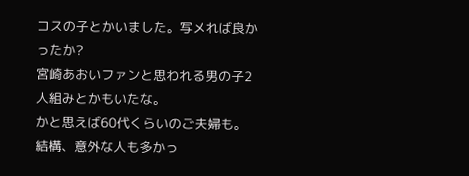コスの子とかいました。写メれば良かったか?
宮崎あおいファンと思われる男の子2人組みとかもいたな。
かと思えば60代くらいのご夫婦も。
結構、意外な人も多かっ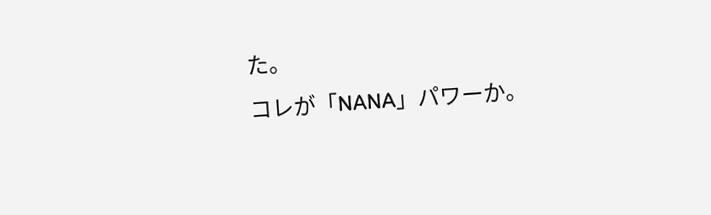た。
コレが「NANA」パワーか。